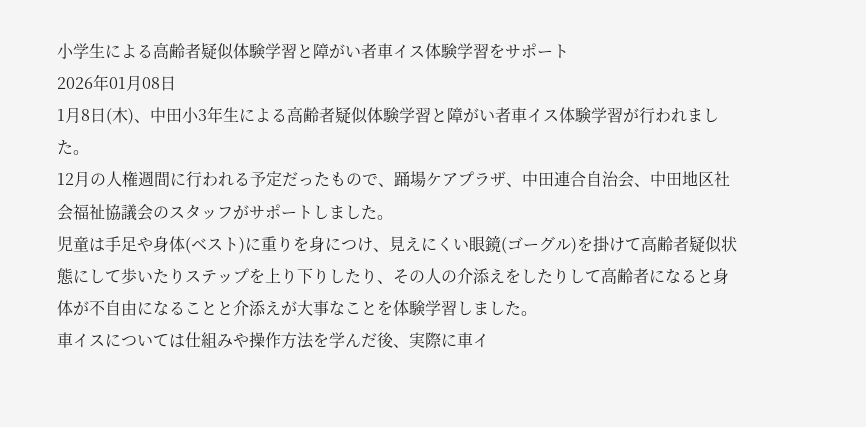小学生による高齢者疑似体験学習と障がい者車イス体験学習をサポート
2026年01月08日
1月8日(木)、中田小3年生による高齢者疑似体験学習と障がい者車イス体験学習が行われました。
12月の人権週間に行われる予定だったもので、踊場ケアプラザ、中田連合自治会、中田地区社会福祉協議会のスタッフがサポートしました。
児童は手足や身体(ベスト)に重りを身につけ、見えにくい眼鏡(ゴーグル)を掛けて高齢者疑似状態にして歩いたりステップを上り下りしたり、その人の介添えをしたりして高齢者になると身体が不自由になることと介添えが大事なことを体験学習しました。
車イスについては仕組みや操作方法を学んだ後、実際に車イ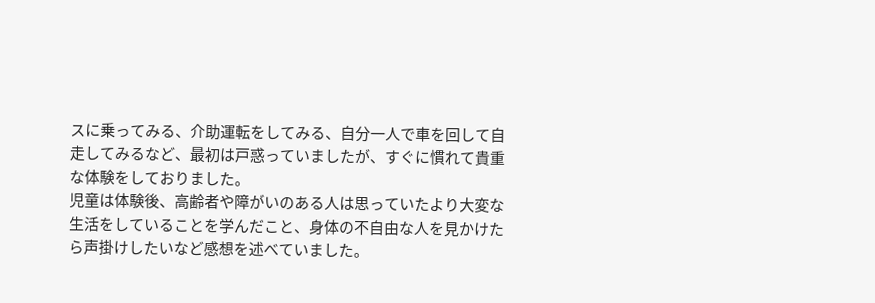スに乗ってみる、介助運転をしてみる、自分一人で車を回して自走してみるなど、最初は戸惑っていましたが、すぐに慣れて貴重な体験をしておりました。
児童は体験後、高齢者や障がいのある人は思っていたより大変な生活をしていることを学んだこと、身体の不自由な人を見かけたら声掛けしたいなど感想を述べていました。